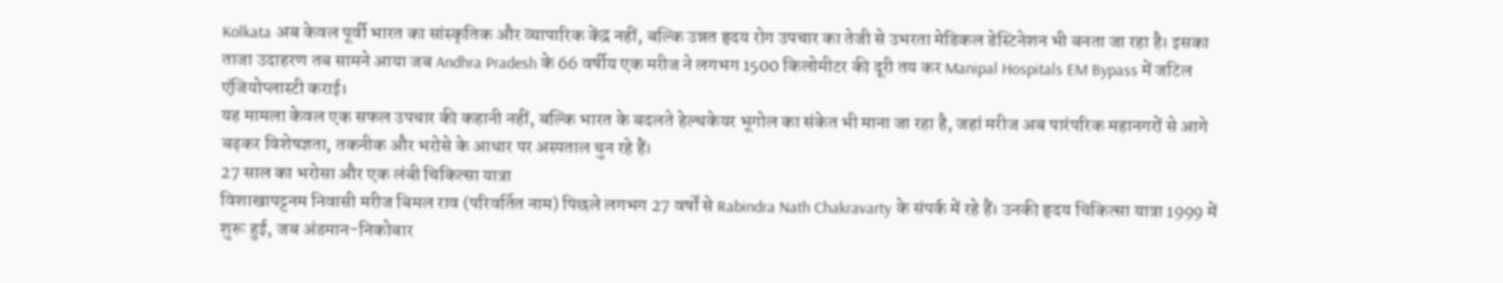Kolkata अब केवल पूर्वी भारत का सांस्कृतिक और व्यापारिक केंद्र नहीं, बल्कि उन्नत हृदय रोग उपचार का तेजी से उभरता मेडिकल डेस्टिनेशन भी बनता जा रहा है। इसका ताजा उदाहरण तब सामने आया जब Andhra Pradesh के 66 वर्षीय एक मरीज ने लगभग 1500 किलोमीटर की दूरी तय कर Manipal Hospitals EM Bypass में जटिल एंजियोप्लास्टी कराई।
यह मामला केवल एक सफल उपचार की कहानी नहीं, बल्कि भारत के बदलते हेल्थकेयर भूगोल का संकेत भी माना जा रहा है, जहां मरीज अब पारंपरिक महानगरों से आगे बढ़कर विशेषज्ञता, तकनीक और भरोसे के आधार पर अस्पताल चुन रहे हैं।
27 साल का भरोसा और एक लंबी चिकित्सा यात्रा
विशाखापट्टनम निवासी मरीज बिमल राव (परिवर्तित नाम) पिछले लगभग 27 वर्षों से Rabindra Nath Chakravarty के संपर्क में रहे हैं। उनकी हृदय चिकित्सा यात्रा 1999 में शुरू हुई, जब अंडमान-निकोबार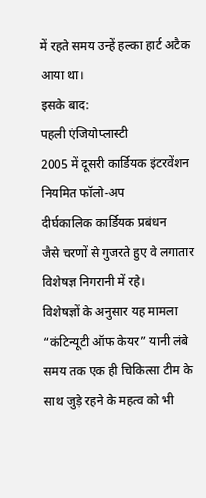में रहते समय उन्हें हल्का हार्ट अटैक आया था।
इसके बाद:
पहली एंजियोप्लास्टी
2005 में दूसरी कार्डियक इंटरवेंशन
नियमित फॉलो-अप
दीर्घकालिक कार्डियक प्रबंधन
जैसे चरणों से गुजरते हुए वे लगातार विशेषज्ञ निगरानी में रहे।
विशेषज्ञों के अनुसार यह मामला “कंटिन्यूटी ऑफ केयर” यानी लंबे समय तक एक ही चिकित्सा टीम के साथ जुड़े रहने के महत्व को भी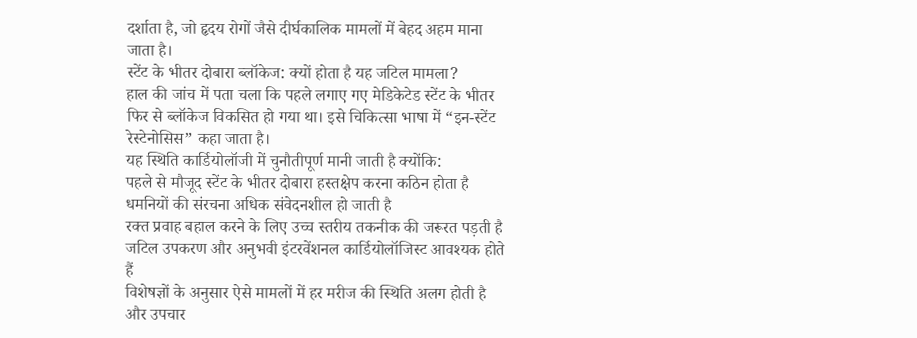दर्शाता है, जो हृदय रोगों जैसे दीर्घकालिक मामलों में बेहद अहम माना जाता है।
स्टेंट के भीतर दोबारा ब्लॉकेज: क्यों होता है यह जटिल मामला?
हाल की जांच में पता चला कि पहले लगाए गए मेडिकेटेड स्टेंट के भीतर फिर से ब्लॉकेज विकसित हो गया था। इसे चिकित्सा भाषा में “इन-स्टेंट रेस्टेनोसिस” कहा जाता है।
यह स्थिति कार्डियोलॉजी में चुनौतीपूर्ण मानी जाती है क्योंकि:
पहले से मौजूद स्टेंट के भीतर दोबारा हस्तक्षेप करना कठिन होता है
धमनियों की संरचना अधिक संवेदनशील हो जाती है
रक्त प्रवाह बहाल करने के लिए उच्च स्तरीय तकनीक की जरूरत पड़ती है
जटिल उपकरण और अनुभवी इंटरवेंशनल कार्डियोलॉजिस्ट आवश्यक होते हैं
विशेषज्ञों के अनुसार ऐसे मामलों में हर मरीज की स्थिति अलग होती है और उपचार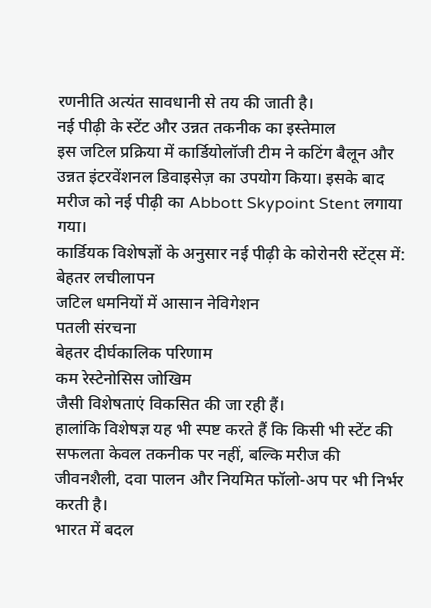रणनीति अत्यंत सावधानी से तय की जाती है।
नई पीढ़ी के स्टेंट और उन्नत तकनीक का इस्तेमाल
इस जटिल प्रक्रिया में कार्डियोलॉजी टीम ने कटिंग बैलून और उन्नत इंटरवेंशनल डिवाइसेज़ का उपयोग किया। इसके बाद मरीज को नई पीढ़ी का Abbott Skypoint Stent लगाया गया।
कार्डियक विशेषज्ञों के अनुसार नई पीढ़ी के कोरोनरी स्टेंट्स में:
बेहतर लचीलापन
जटिल धमनियों में आसान नेविगेशन
पतली संरचना
बेहतर दीर्घकालिक परिणाम
कम रेस्टेनोसिस जोखिम
जैसी विशेषताएं विकसित की जा रही हैं।
हालांकि विशेषज्ञ यह भी स्पष्ट करते हैं कि किसी भी स्टेंट की सफलता केवल तकनीक पर नहीं, बल्कि मरीज की जीवनशैली, दवा पालन और नियमित फॉलो-अप पर भी निर्भर करती है।
भारत में बदल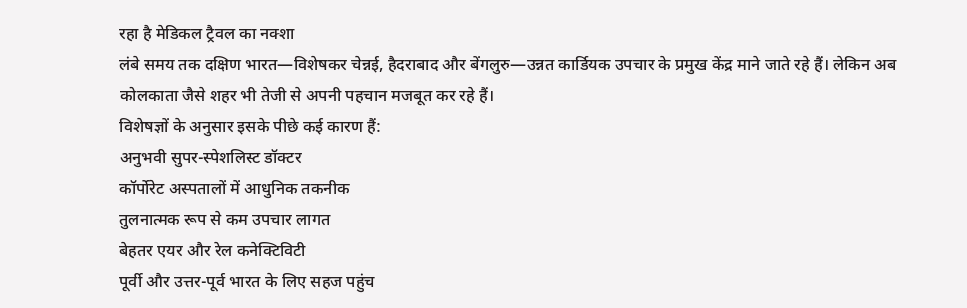रहा है मेडिकल ट्रैवल का नक्शा
लंबे समय तक दक्षिण भारत—विशेषकर चेन्नई, हैदराबाद और बेंगलुरु—उन्नत कार्डियक उपचार के प्रमुख केंद्र माने जाते रहे हैं। लेकिन अब कोलकाता जैसे शहर भी तेजी से अपनी पहचान मजबूत कर रहे हैं।
विशेषज्ञों के अनुसार इसके पीछे कई कारण हैं:
अनुभवी सुपर-स्पेशलिस्ट डॉक्टर
कॉर्पोरेट अस्पतालों में आधुनिक तकनीक
तुलनात्मक रूप से कम उपचार लागत
बेहतर एयर और रेल कनेक्टिविटी
पूर्वी और उत्तर-पूर्व भारत के लिए सहज पहुंच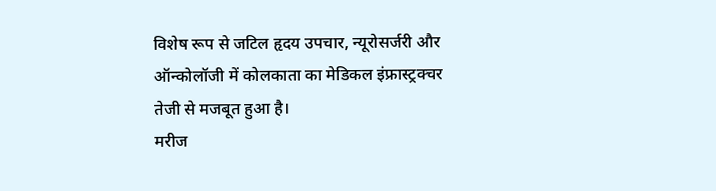विशेष रूप से जटिल हृदय उपचार, न्यूरोसर्जरी और ऑन्कोलॉजी में कोलकाता का मेडिकल इंफ्रास्ट्रक्चर तेजी से मजबूत हुआ है।
मरीज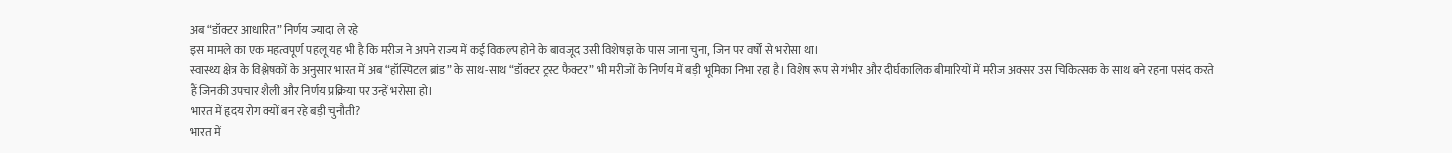अब “डॉक्टर आधारित” निर्णय ज्यादा ले रहे
इस मामले का एक महत्वपूर्ण पहलू यह भी है कि मरीज ने अपने राज्य में कई विकल्प होने के बावजूद उसी विशेषज्ञ के पास जाना चुना, जिन पर वर्षों से भरोसा था।
स्वास्थ्य क्षेत्र के विश्लेषकों के अनुसार भारत में अब “हॉस्पिटल ब्रांड” के साथ-साथ “डॉक्टर ट्रस्ट फैक्टर” भी मरीजों के निर्णय में बड़ी भूमिका निभा रहा है। विशेष रूप से गंभीर और दीर्घकालिक बीमारियों में मरीज अक्सर उस चिकित्सक के साथ बने रहना पसंद करते हैं जिनकी उपचार शैली और निर्णय प्रक्रिया पर उन्हें भरोसा हो।
भारत में हृदय रोग क्यों बन रहे बड़ी चुनौती?
भारत में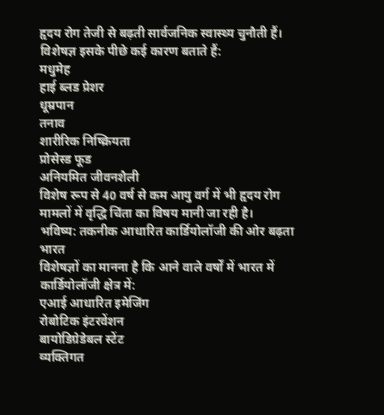हृदय रोग तेजी से बढ़ती सार्वजनिक स्वास्थ्य चुनौती हैं। विशेषज्ञ इसके पीछे कई कारण बताते हैं:
मधुमेह
हाई ब्लड प्रेशर
धूम्रपान
तनाव
शारीरिक निष्क्रियता
प्रोसेस्ड फूड
अनियमित जीवनशैली
विशेष रूप से 40 वर्ष से कम आयु वर्ग में भी हृदय रोग मामलों में वृद्धि चिंता का विषय मानी जा रही है।
भविष्य: तकनीक आधारित कार्डियोलॉजी की ओर बढ़ता भारत
विशेषज्ञों का मानना है कि आने वाले वर्षों में भारत में कार्डियोलॉजी क्षेत्र में:
एआई आधारित इमेजिंग
रोबोटिक इंटरवेंशन
बायोडिग्रेडेबल स्टेंट
व्यक्तिगत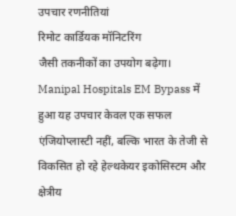उपचार रणनीतियां
रिमोट कार्डियक मॉनिटरिंग
जैसी तकनीकों का उपयोग बढ़ेगा।
Manipal Hospitals EM Bypass में हुआ यह उपचार केवल एक सफल एंजियोप्लास्टी नहीं, बल्कि भारत के तेजी से विकसित हो रहे हेल्थकेयर इकोसिस्टम और क्षेत्रीय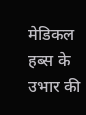मेडिकल हब्स के उभार की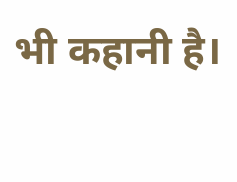भी कहानी है।